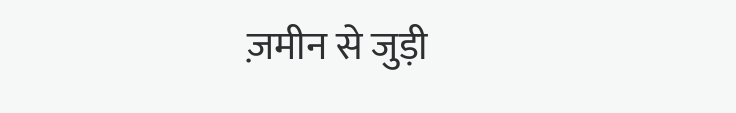ज़मीन से जुड़ी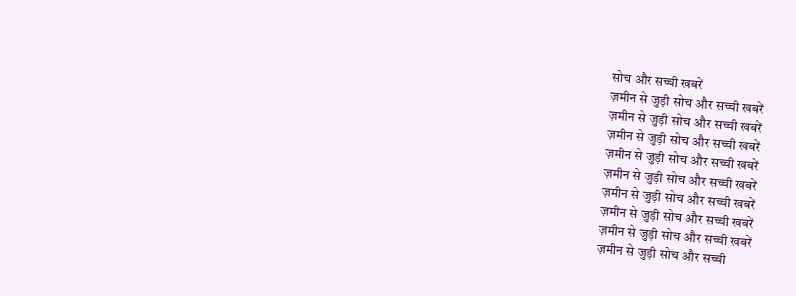सोच और सच्ची खबरें
ज़मीन से जुड़ी सोच और सच्ची खबरें
ज़मीन से जुड़ी सोच और सच्ची खबरें
ज़मीन से जुड़ी सोच और सच्ची खबरें
ज़मीन से जुड़ी सोच और सच्ची खबरें
ज़मीन से जुड़ी सोच और सच्ची खबरें
ज़मीन से जुड़ी सोच और सच्ची खबरें
ज़मीन से जुड़ी सोच और सच्ची खबरें
ज़मीन से जुड़ी सोच और सच्ची खबरें
ज़मीन से जुड़ी सोच और सच्ची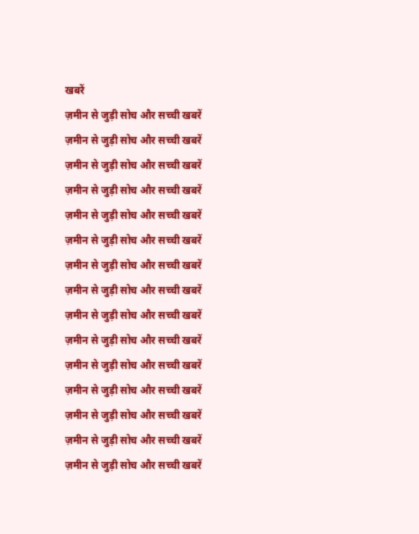खबरें
ज़मीन से जुड़ी सोच और सच्ची खबरें
ज़मीन से जुड़ी सोच और सच्ची खबरें
ज़मीन से जुड़ी सोच और सच्ची खबरें
ज़मीन से जुड़ी सोच और सच्ची खबरें
ज़मीन से जुड़ी सोच और सच्ची खबरें
ज़मीन से जुड़ी सोच और सच्ची खबरें
ज़मीन से जुड़ी सोच और सच्ची खबरें
ज़मीन से जुड़ी सोच और सच्ची खबरें
ज़मीन से जुड़ी सोच और सच्ची खबरें
ज़मीन से जुड़ी सोच और सच्ची खबरें
ज़मीन से जुड़ी सोच और सच्ची खबरें
ज़मीन से जुड़ी सोच और सच्ची खबरें
ज़मीन से जुड़ी सोच और सच्ची खबरें
ज़मीन से जुड़ी सोच और सच्ची खबरें
ज़मीन से जुड़ी सोच और सच्ची खबरें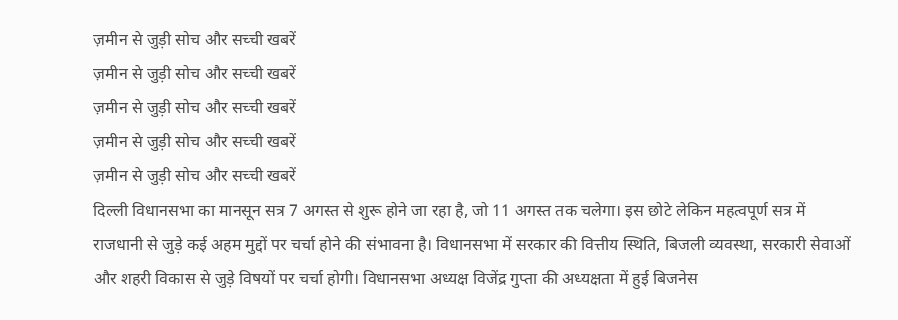ज़मीन से जुड़ी सोच और सच्ची खबरें
ज़मीन से जुड़ी सोच और सच्ची खबरें
ज़मीन से जुड़ी सोच और सच्ची खबरें
ज़मीन से जुड़ी सोच और सच्ची खबरें
ज़मीन से जुड़ी सोच और सच्ची खबरें
दिल्ली विधानसभा का मानसून सत्र 7 अगस्त से शुरू होने जा रहा है, जो 11 अगस्त तक चलेगा। इस छोटे लेकिन महत्वपूर्ण सत्र में राजधानी से जुड़े कई अहम मुद्दों पर चर्चा होने की संभावना है। विधानसभा में सरकार की वित्तीय स्थिति, बिजली व्यवस्था, सरकारी सेवाओं और शहरी विकास से जुड़े विषयों पर चर्चा होगी। विधानसभा अध्यक्ष विजेंद्र गुप्ता की अध्यक्षता में हुई बिजनेस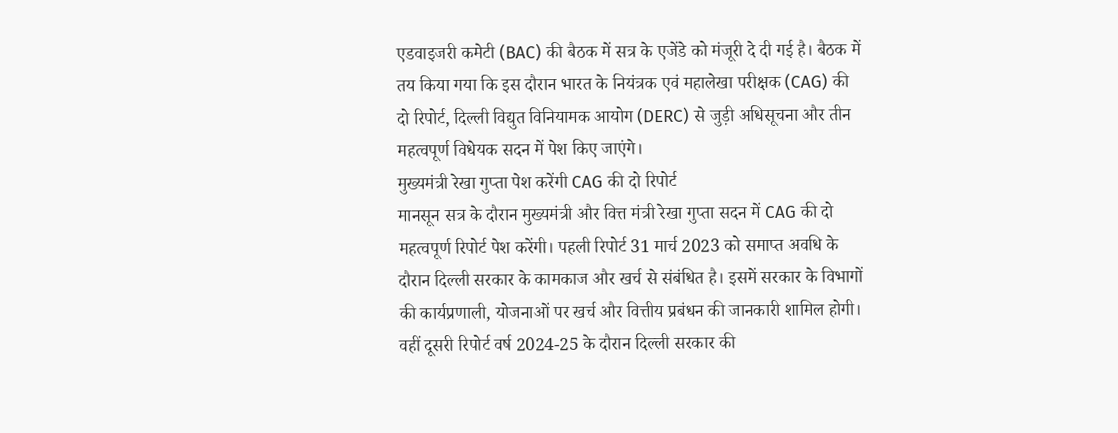एडवाइजरी कमेटी (BAC) की बैठक में सत्र के एजेंडे को मंजूरी दे दी गई है। बैठक में तय किया गया कि इस दौरान भारत के नियंत्रक एवं महालेखा परीक्षक (CAG) की दो रिपोर्ट, दिल्ली विद्युत विनियामक आयोग (DERC) से जुड़ी अधिसूचना और तीन महत्वपूर्ण विधेयक सदन में पेश किए जाएंगे।
मुख्यमंत्री रेखा गुप्ता पेश करेंगी CAG की दो रिपोर्ट
मानसून सत्र के दौरान मुख्यमंत्री और वित्त मंत्री रेखा गुप्ता सदन में CAG की दो महत्वपूर्ण रिपोर्ट पेश करेंगी। पहली रिपोर्ट 31 मार्च 2023 को समाप्त अवधि के दौरान दिल्ली सरकार के कामकाज और खर्च से संबंधित है। इसमें सरकार के विभागों की कार्यप्रणाली, योजनाओं पर खर्च और वित्तीय प्रबंधन की जानकारी शामिल होगी। वहीं दूसरी रिपोर्ट वर्ष 2024-25 के दौरान दिल्ली सरकार की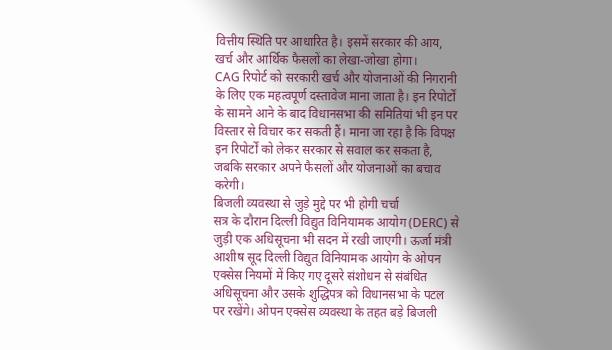वित्तीय स्थिति पर आधारित है। इसमें सरकार की आय, खर्च और आर्थिक फैसलों का लेखा-जोखा होगा।
CAG रिपोर्ट को सरकारी खर्च और योजनाओं की निगरानी के लिए एक महत्वपूर्ण दस्तावेज माना जाता है। इन रिपोर्टों के सामने आने के बाद विधानसभा की समितियां भी इन पर विस्तार से विचार कर सकती हैं। माना जा रहा है कि विपक्ष इन रिपोर्टों को लेकर सरकार से सवाल कर सकता है, जबकि सरकार अपने फैसलों और योजनाओं का बचाव करेगी।
बिजली व्यवस्था से जुड़े मुद्दे पर भी होगी चर्चा
सत्र के दौरान दिल्ली विद्युत विनियामक आयोग (DERC) से जुड़ी एक अधिसूचना भी सदन में रखी जाएगी। ऊर्जा मंत्री आशीष सूद दिल्ली विद्युत विनियामक आयोग के ओपन एक्सेस नियमों में किए गए दूसरे संशोधन से संबंधित अधिसूचना और उसके शुद्धिपत्र को विधानसभा के पटल पर रखेंगे। ओपन एक्सेस व्यवस्था के तहत बड़े बिजली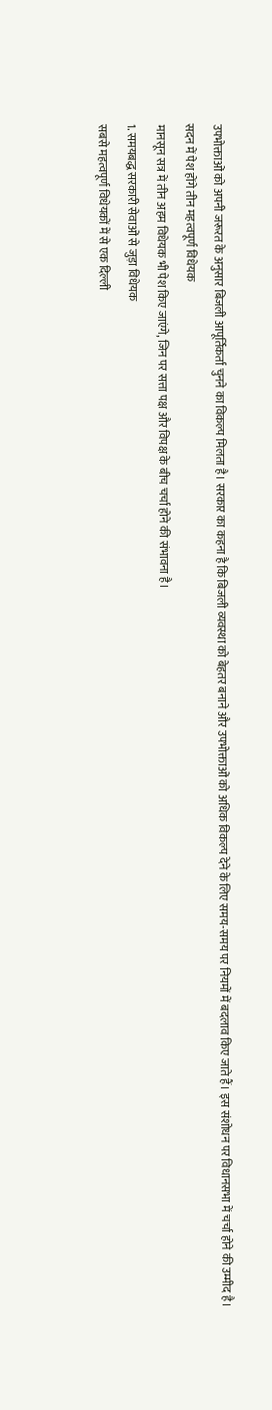उपभोक्ताओं को अपनी जरूरत के अनुसार बिजली आपूर्तिकर्ता चुनने का विकल्प मिलता है। सरकार का कहना है कि बिजली व्यवस्था को बेहतर बनाने और उपभोक्ताओं को अधिक विकल्प देने के लिए समय-समय पर नियमों में बदलाव किए जाते हैं। इस संशोधन पर विधानसभा में चर्चा होने की उम्मीद है।
सदन में पेश होंगे तीन महत्वपूर्ण विधेयक
मानसून सत्र में तीन अहम विधेयक भी पेश किए जाएंगे, जिन पर सत्ता पक्ष और विपक्ष के बीच चर्चा होने की संभावना है।
1. समयबद्ध सरकारी सेवाओं से जुड़ा विधेयक
सबसे महत्वपूर्ण विधेयकों में से एक दिल्ली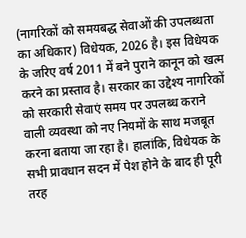(नागरिकों को समयबद्ध सेवाओं की उपलब्धता का अधिकार) विधेयक, 2026 है। इस विधेयक के जरिए वर्ष 2011 में बने पुराने कानून को खत्म करने का प्रस्ताव है। सरकार का उद्देश्य नागरिकों को सरकारी सेवाएं समय पर उपलब्ध कराने वाली व्यवस्था को नए नियमों के साथ मजबूत करना बताया जा रहा है। हालांकि, विधेयक के सभी प्रावधान सदन में पेश होने के बाद ही पूरी तरह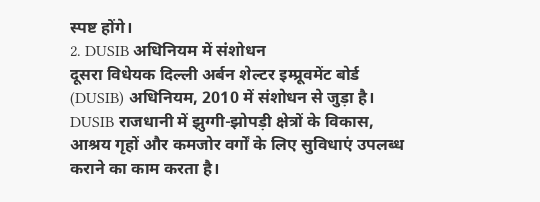स्पष्ट होंगे।
2. DUSIB अधिनियम में संशोधन
दूसरा विधेयक दिल्ली अर्बन शेल्टर इम्प्रूवमेंट बोर्ड (DUSIB) अधिनियम, 2010 में संशोधन से जुड़ा है। DUSIB राजधानी में झुग्गी-झोपड़ी क्षेत्रों के विकास, आश्रय गृहों और कमजोर वर्गों के लिए सुविधाएं उपलब्ध कराने का काम करता है।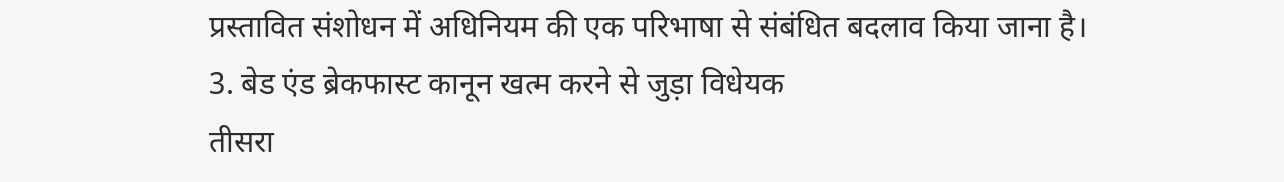प्रस्तावित संशोधन में अधिनियम की एक परिभाषा से संबंधित बदलाव किया जाना है।
3. बेड एंड ब्रेकफास्ट कानून खत्म करने से जुड़ा विधेयक
तीसरा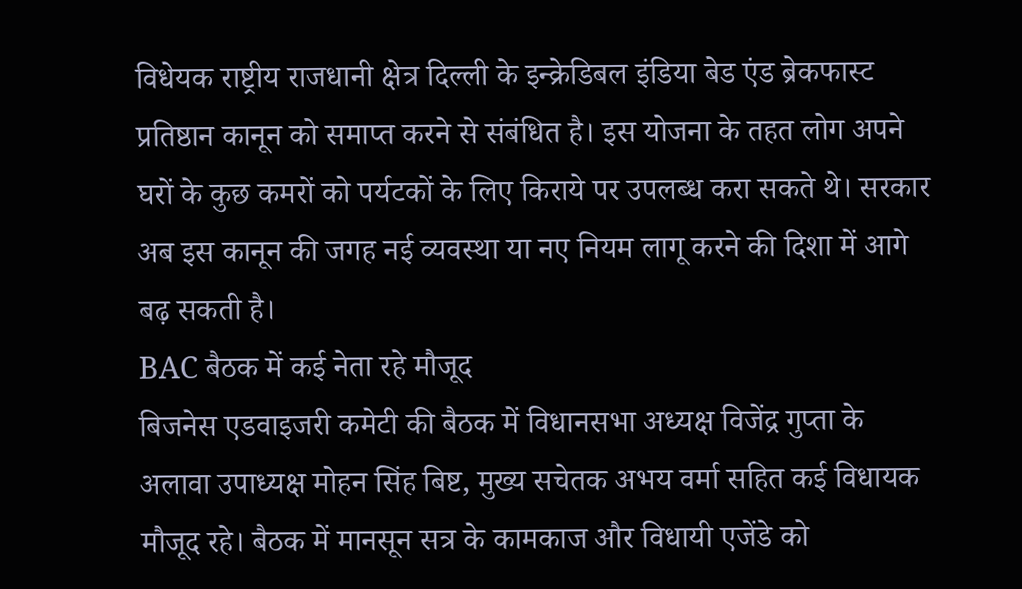विधेयक राष्ट्रीय राजधानी क्षेत्र दिल्ली के इन्क्रेडिबल इंडिया बेड एंड ब्रेकफास्ट प्रतिष्ठान कानून को समाप्त करने से संबंधित है। इस योजना के तहत लोग अपने घरों के कुछ कमरों को पर्यटकों के लिए किराये पर उपलब्ध करा सकते थे। सरकार अब इस कानून की जगह नई व्यवस्था या नए नियम लागू करने की दिशा में आगे बढ़ सकती है।
BAC बैठक में कई नेता रहे मौजूद
बिजनेस एडवाइजरी कमेटी की बैठक में विधानसभा अध्यक्ष विजेंद्र गुप्ता के अलावा उपाध्यक्ष मोहन सिंह बिष्ट, मुख्य सचेतक अभय वर्मा सहित कई विधायक मौजूद रहे। बैठक में मानसून सत्र के कामकाज और विधायी एजेंडे को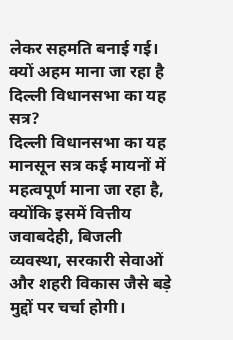लेकर सहमति बनाई गई।
क्यों अहम माना जा रहा है दिल्ली विधानसभा का यह सत्र?
दिल्ली विधानसभा का यह मानसून सत्र कई मायनों में महत्वपूर्ण माना जा रहा है, क्योंकि इसमें वित्तीय जवाबदेही, बिजली व्यवस्था, सरकारी सेवाओं और शहरी विकास जैसे बड़े मुद्दों पर चर्चा होगी।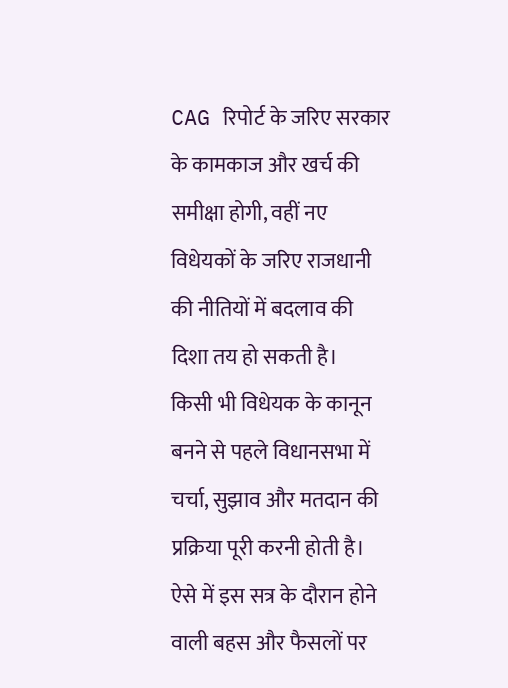CAG रिपोर्ट के जरिए सरकार के कामकाज और खर्च की समीक्षा होगी, वहीं नए विधेयकों के जरिए राजधानी की नीतियों में बदलाव की दिशा तय हो सकती है।
किसी भी विधेयक के कानून बनने से पहले विधानसभा में चर्चा, सुझाव और मतदान की प्रक्रिया पूरी करनी होती है। ऐसे में इस सत्र के दौरान होने वाली बहस और फैसलों पर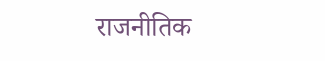राजनीतिक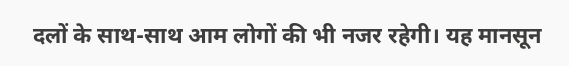दलों के साथ-साथ आम लोगों की भी नजर रहेगी। यह मानसून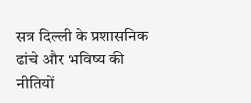सत्र दिल्ली के प्रशासनिक ढांचे और भविष्य की नीतियों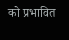को प्रभावित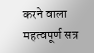करने वाला महत्वपूर्ण सत्र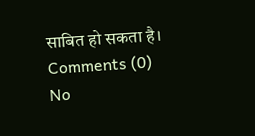साबित हो सकता है।
Comments (0)
No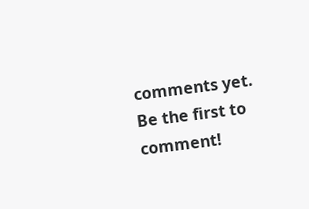comments yet. Be the first to comment!